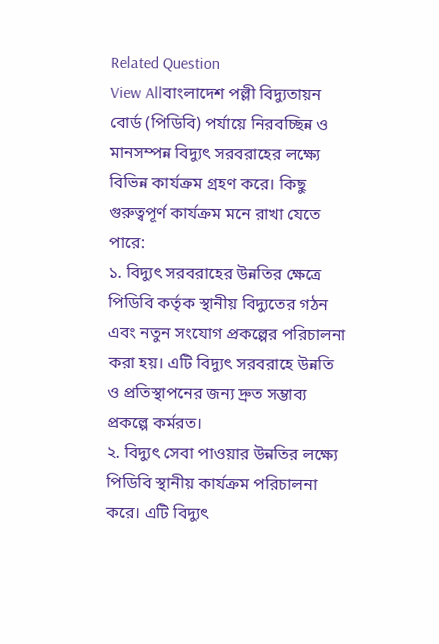Related Question
View Allবাংলাদেশ পল্লী বিদ্যুতায়ন বোর্ড (পিডিবি) পর্যায়ে নিরবচ্ছিন্ন ও মানসম্পন্ন বিদ্যুৎ সরবরাহের লক্ষ্যে বিভিন্ন কার্যক্রম গ্রহণ করে। কিছু গুরুত্বপূর্ণ কার্যক্রম মনে রাখা যেতে পারে:
১. বিদ্যুৎ সরবরাহের উন্নতির ক্ষেত্রে পিডিবি কর্তৃক স্থানীয় বিদ্যুতের গঠন এবং নতুন সংযোগ প্রকল্পের পরিচালনা করা হয়। এটি বিদ্যুৎ সরবরাহে উন্নতি ও প্রতিস্থাপনের জন্য দ্রুত সম্ভাব্য প্রকল্পে কর্মরত।
২. বিদ্যুৎ সেবা পাওয়ার উন্নতির লক্ষ্যে পিডিবি স্থানীয় কার্যক্রম পরিচালনা করে। এটি বিদ্যুৎ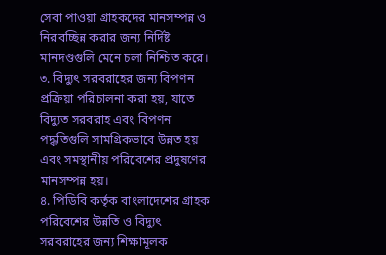সেবা পাওয়া গ্রাহকদের মানসম্পন্ন ও নিরবচ্ছিন্ন করার জন্য নির্দিষ্ট মানদণ্ডগুলি মেনে চলা নিশ্চিত করে।
৩. বিদ্যুৎ সরবরাহের জন্য বিপণন প্রক্রিয়া পরিচালনা করা হয়, যাতে বিদ্যুত সরবরাহ এবং বিপণন পদ্ধতিগুলি সামগ্রিকভাবে উন্নত হয় এবং সমস্থানীয় পরিবেশের প্রদুষণের মানসম্পন্ন হয়।
৪. পিডিবি কর্তৃক বাংলাদেশের গ্রাহক পরিবেশের উন্নতি ও বিদ্যুৎ সরবরাহের জন্য শিক্ষামূলক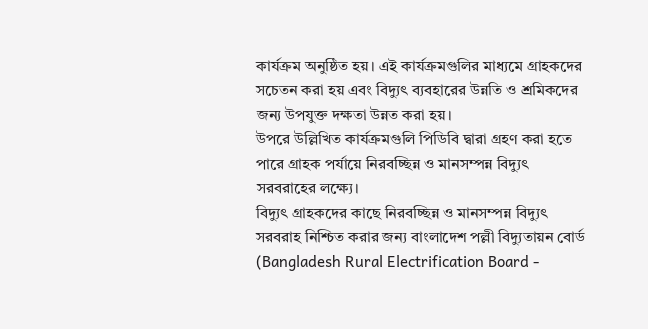কার্যক্রম অনুষ্ঠিত হয়। এই কার্যক্রমগুলির মাধ্যমে গ্রাহকদের সচেতন করা হয় এবং বিদ্যুৎ ব্যবহারের উন্নতি ও শ্রমিকদের জন্য উপযুক্ত দক্ষতা উন্নত করা হয়।
উপরে উল্লিখিত কার্যক্রমগুলি পিডিবি দ্বারা গ্রহণ করা হতে পারে গ্রাহক পর্যায়ে নিরবচ্ছিন্ন ও মানসম্পন্ন বিদ্যুৎ সরবরাহের লক্ষ্যে।
বিদ্যুৎ গ্রাহকদের কাছে নিরবচ্ছিন্ন ও মানসম্পন্ন বিদ্যুৎ সরবরাহ নিশ্চিত করার জন্য বাংলাদেশ পল্লী বিদ্যুতায়ন বোর্ড (Bangladesh Rural Electrification Board -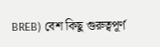BREB) বেশ কিছু গুরুত্বপূর্ণ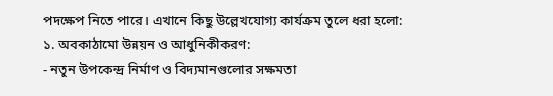পদক্ষেপ নিতে পারে। এখানে কিছু উল্লেখযোগ্য কার্যক্রম তুলে ধরা হলো:
১. অবকাঠামো উন্নয়ন ও আধুনিকীকরণ:
- নতুন উপকেন্দ্র নির্মাণ ও বিদ্যমানগুলোর সক্ষমতা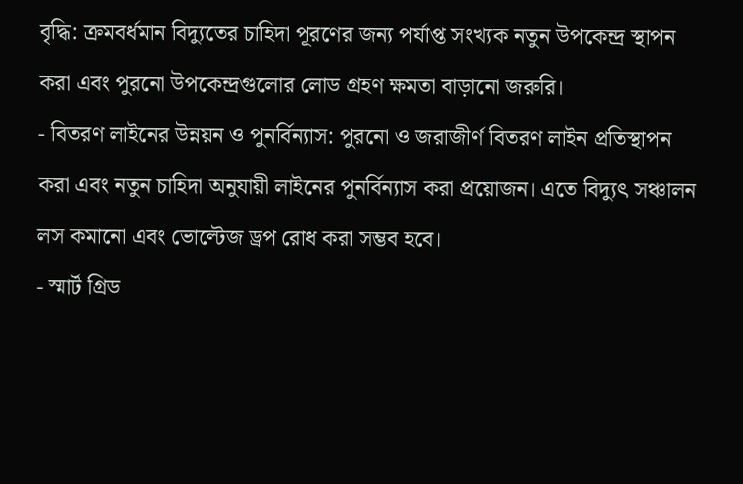বৃদ্ধি: ক্রমবর্ধমান বিদ্যুতের চাহিদা পূরণের জন্য পর্যাপ্ত সংখ্যক নতুন উপকেন্দ্র স্থাপন করা এবং পুরনো উপকেন্দ্রগুলোর লোড গ্রহণ ক্ষমতা বাড়ানো জরুরি।
- বিতরণ লাইনের উন্নয়ন ও পুনর্বিন্যাস: পুরনো ও জরাজীর্ণ বিতরণ লাইন প্রতিস্থাপন করা এবং নতুন চাহিদা অনুযায়ী লাইনের পুনর্বিন্যাস করা প্রয়োজন। এতে বিদ্যুৎ সঞ্চালন লস কমানো এবং ভোল্টেজ ড্রপ রোধ করা সম্ভব হবে।
- স্মার্ট গ্রিড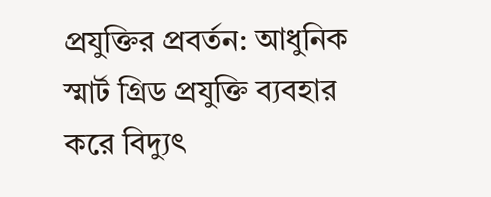প্রযুক্তির প্রবর্তন: আধুনিক স্মার্ট গ্রিড প্রযুক্তি ব্যবহার করে বিদ্যুৎ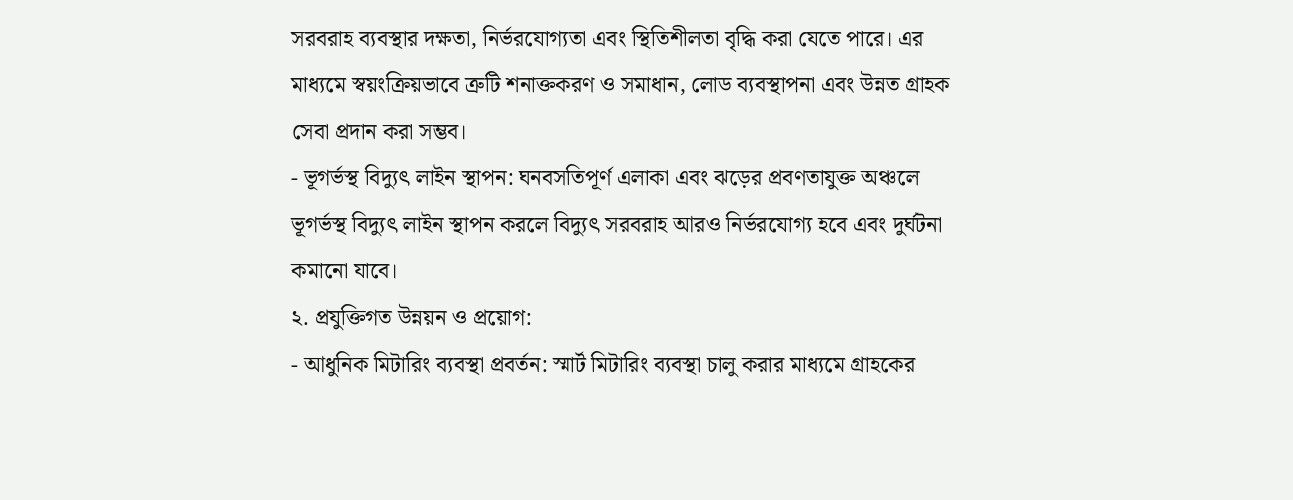সরবরাহ ব্যবস্থার দক্ষতা, নির্ভরযোগ্যতা এবং স্থিতিশীলতা বৃদ্ধি করা যেতে পারে। এর মাধ্যমে স্বয়ংক্রিয়ভাবে ত্রুটি শনাক্তকরণ ও সমাধান, লোড ব্যবস্থাপনা এবং উন্নত গ্রাহক সেবা প্রদান করা সম্ভব।
- ভূগর্ভস্থ বিদ্যুৎ লাইন স্থাপন: ঘনবসতিপূর্ণ এলাকা এবং ঝড়ের প্রবণতাযুক্ত অঞ্চলে ভূগর্ভস্থ বিদ্যুৎ লাইন স্থাপন করলে বিদ্যুৎ সরবরাহ আরও নির্ভরযোগ্য হবে এবং দুর্ঘটনা কমানো যাবে।
২. প্রযুক্তিগত উন্নয়ন ও প্রয়োগ:
- আধুনিক মিটারিং ব্যবস্থা প্রবর্তন: স্মার্ট মিটারিং ব্যবস্থা চালু করার মাধ্যমে গ্রাহকের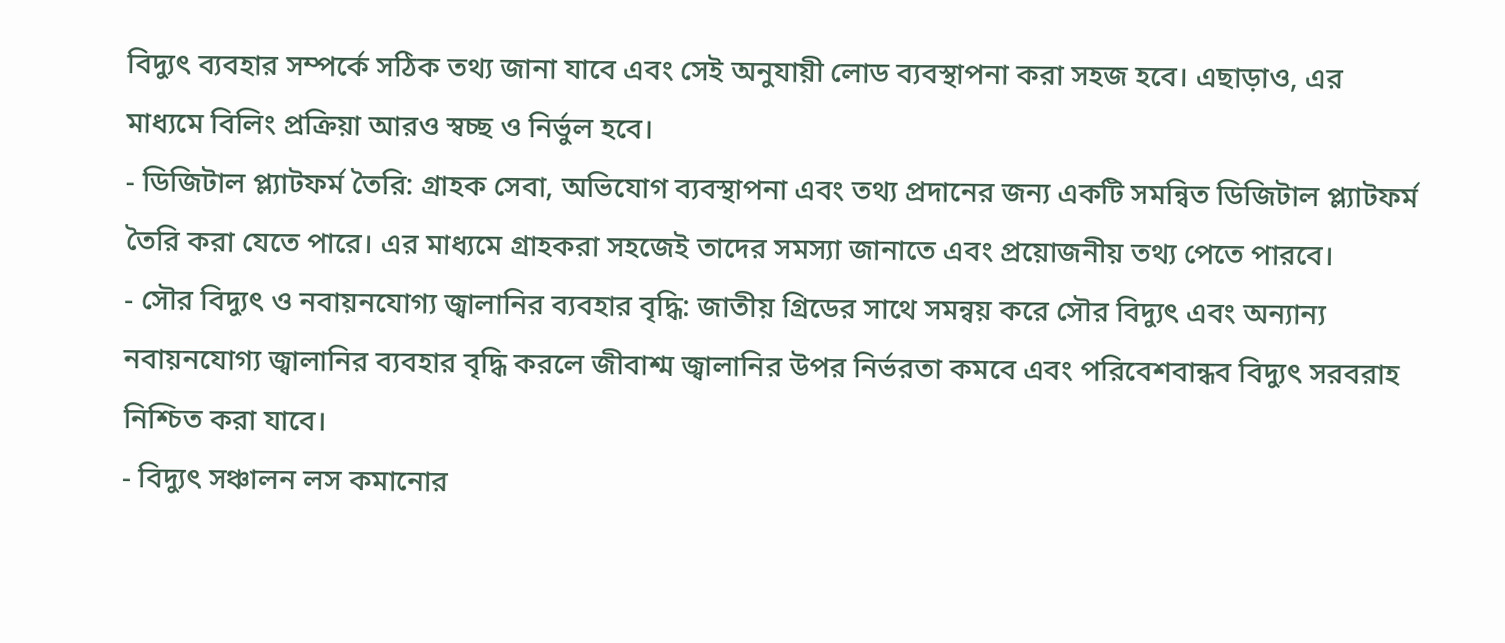বিদ্যুৎ ব্যবহার সম্পর্কে সঠিক তথ্য জানা যাবে এবং সেই অনুযায়ী লোড ব্যবস্থাপনা করা সহজ হবে। এছাড়াও, এর মাধ্যমে বিলিং প্রক্রিয়া আরও স্বচ্ছ ও নির্ভুল হবে।
- ডিজিটাল প্ল্যাটফর্ম তৈরি: গ্রাহক সেবা, অভিযোগ ব্যবস্থাপনা এবং তথ্য প্রদানের জন্য একটি সমন্বিত ডিজিটাল প্ল্যাটফর্ম তৈরি করা যেতে পারে। এর মাধ্যমে গ্রাহকরা সহজেই তাদের সমস্যা জানাতে এবং প্রয়োজনীয় তথ্য পেতে পারবে।
- সৌর বিদ্যুৎ ও নবায়নযোগ্য জ্বালানির ব্যবহার বৃদ্ধি: জাতীয় গ্রিডের সাথে সমন্বয় করে সৌর বিদ্যুৎ এবং অন্যান্য নবায়নযোগ্য জ্বালানির ব্যবহার বৃদ্ধি করলে জীবাশ্ম জ্বালানির উপর নির্ভরতা কমবে এবং পরিবেশবান্ধব বিদ্যুৎ সরবরাহ নিশ্চিত করা যাবে।
- বিদ্যুৎ সঞ্চালন লস কমানোর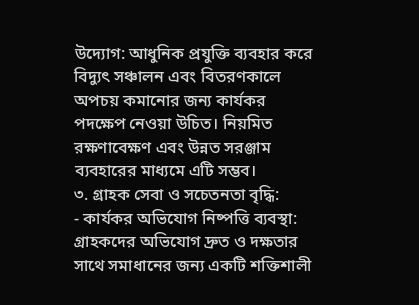উদ্যোগ: আধুনিক প্রযুক্তি ব্যবহার করে বিদ্যুৎ সঞ্চালন এবং বিতরণকালে অপচয় কমানোর জন্য কার্যকর পদক্ষেপ নেওয়া উচিত। নিয়মিত রক্ষণাবেক্ষণ এবং উন্নত সরঞ্জাম ব্যবহারের মাধ্যমে এটি সম্ভব।
৩. গ্রাহক সেবা ও সচেতনতা বৃদ্ধি:
- কার্যকর অভিযোগ নিষ্পত্তি ব্যবস্থা: গ্রাহকদের অভিযোগ দ্রুত ও দক্ষতার সাথে সমাধানের জন্য একটি শক্তিশালী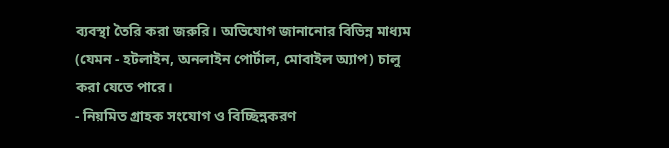ব্যবস্থা তৈরি করা জরুরি। অভিযোগ জানানোর বিভিন্ন মাধ্যম (যেমন - হটলাইন, অনলাইন পোর্টাল, মোবাইল অ্যাপ) চালু করা যেতে পারে।
- নিয়মিত গ্রাহক সংযোগ ও বিচ্ছিন্নকরণ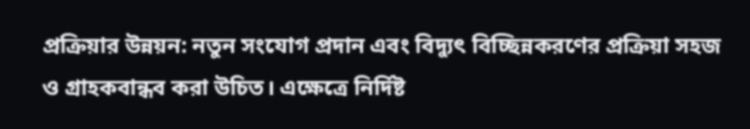প্রক্রিয়ার উন্নয়ন: নতুন সংযোগ প্রদান এবং বিদ্যুৎ বিচ্ছিন্নকরণের প্রক্রিয়া সহজ ও গ্রাহকবান্ধব করা উচিত। এক্ষেত্রে নির্দিষ্ট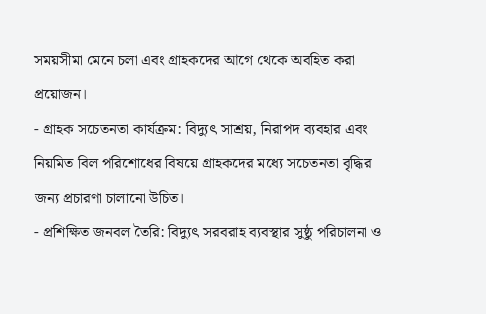সময়সীমা মেনে চলা এবং গ্রাহকদের আগে থেকে অবহিত করা প্রয়োজন।
- গ্রাহক সচেতনতা কার্যক্রম: বিদ্যুৎ সাশ্রয়, নিরাপদ ব্যবহার এবং নিয়মিত বিল পরিশোধের বিষয়ে গ্রাহকদের মধ্যে সচেতনতা বৃদ্ধির জন্য প্রচারণা চালানো উচিত।
- প্রশিক্ষিত জনবল তৈরি: বিদ্যুৎ সরবরাহ ব্যবস্থার সুষ্ঠু পরিচালনা ও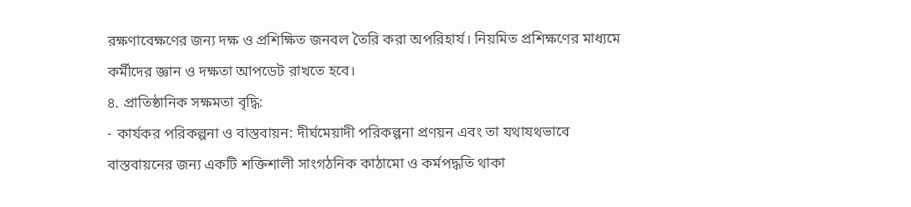রক্ষণাবেক্ষণের জন্য দক্ষ ও প্রশিক্ষিত জনবল তৈরি করা অপরিহার্য। নিয়মিত প্রশিক্ষণের মাধ্যমে কর্মীদের জ্ঞান ও দক্ষতা আপডেট রাখতে হবে।
৪. প্রাতিষ্ঠানিক সক্ষমতা বৃদ্ধি:
- কার্যকর পরিকল্পনা ও বাস্তবায়ন: দীর্ঘমেয়াদী পরিকল্পনা প্রণয়ন এবং তা যথাযথভাবে বাস্তবায়নের জন্য একটি শক্তিশালী সাংগঠনিক কাঠামো ও কর্মপদ্ধতি থাকা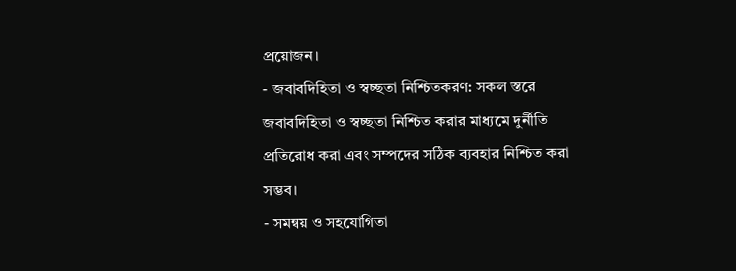প্রয়োজন।
- জবাবদিহিতা ও স্বচ্ছতা নিশ্চিতকরণ: সকল স্তরে জবাবদিহিতা ও স্বচ্ছতা নিশ্চিত করার মাধ্যমে দুর্নীতি প্রতিরোধ করা এবং সম্পদের সঠিক ব্যবহার নিশ্চিত করা সম্ভব।
- সমন্বয় ও সহযোগিতা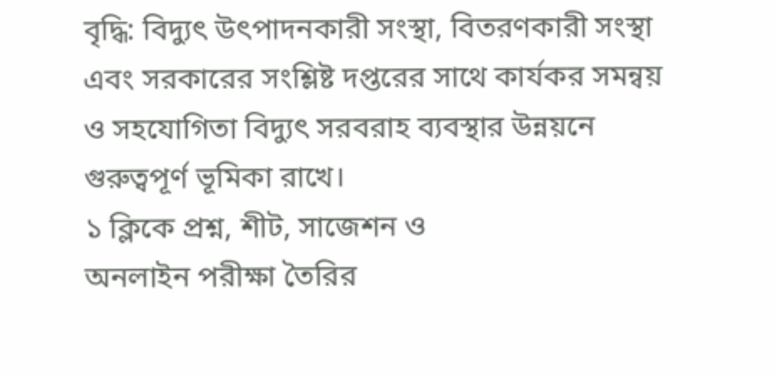বৃদ্ধি: বিদ্যুৎ উৎপাদনকারী সংস্থা, বিতরণকারী সংস্থা এবং সরকারের সংশ্লিষ্ট দপ্তরের সাথে কার্যকর সমন্বয় ও সহযোগিতা বিদ্যুৎ সরবরাহ ব্যবস্থার উন্নয়নে গুরুত্বপূর্ণ ভূমিকা রাখে।
১ ক্লিকে প্রশ্ন, শীট, সাজেশন ও
অনলাইন পরীক্ষা তৈরির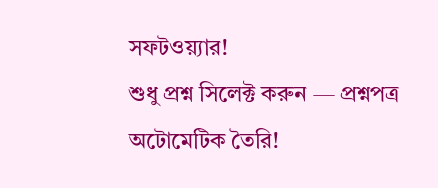সফটওয়্যার!
শুধু প্রশ্ন সিলেক্ট করুন — প্রশ্নপত্র অটোমেটিক তৈরি!